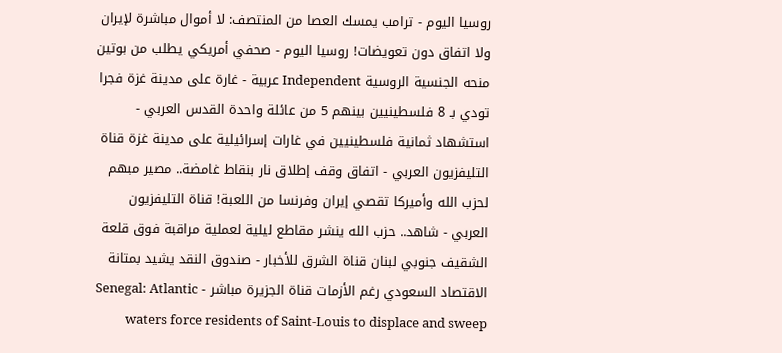روسيا اليوم - ترامب يمسك العصا من المنتصف: لا أموال مباشرة لإيران ولا اتفاق دون تعويضات! روسيا اليوم - صحفي أمريكي يطلب من بوتين منحه الجنسية الروسية Independent عربية - غارة على مدينة غزة فجرا تودي بـ 8 فلسطينيين بينهم 5 من عائلة واحدة القدس العربي - استشهاد ثمانية فلسطينيين في غارات إسرائيلية على مدينة غزة قناة التليفزيون العربي - اتفاق وقف إطلاق نار بنقاط غامضة.. مصير مبهم لحزب الله وأميركا تقصي إيران وفرنسا من اللعبة! قناة التليفزيون العربي - شاهد.. حزب الله ينشر مقاطع ليلية لعملية مراقبة فوق قلعة الشقيف جنوبي لبنان قناة الشرق للأخبار - صندوق النقد يشيد بمتانة الاقتصاد السعودي رغم الأزمات قناة الجزيرة مباشر - Senegal: Atlantic waters force residents of Saint-Louis to displace and sweep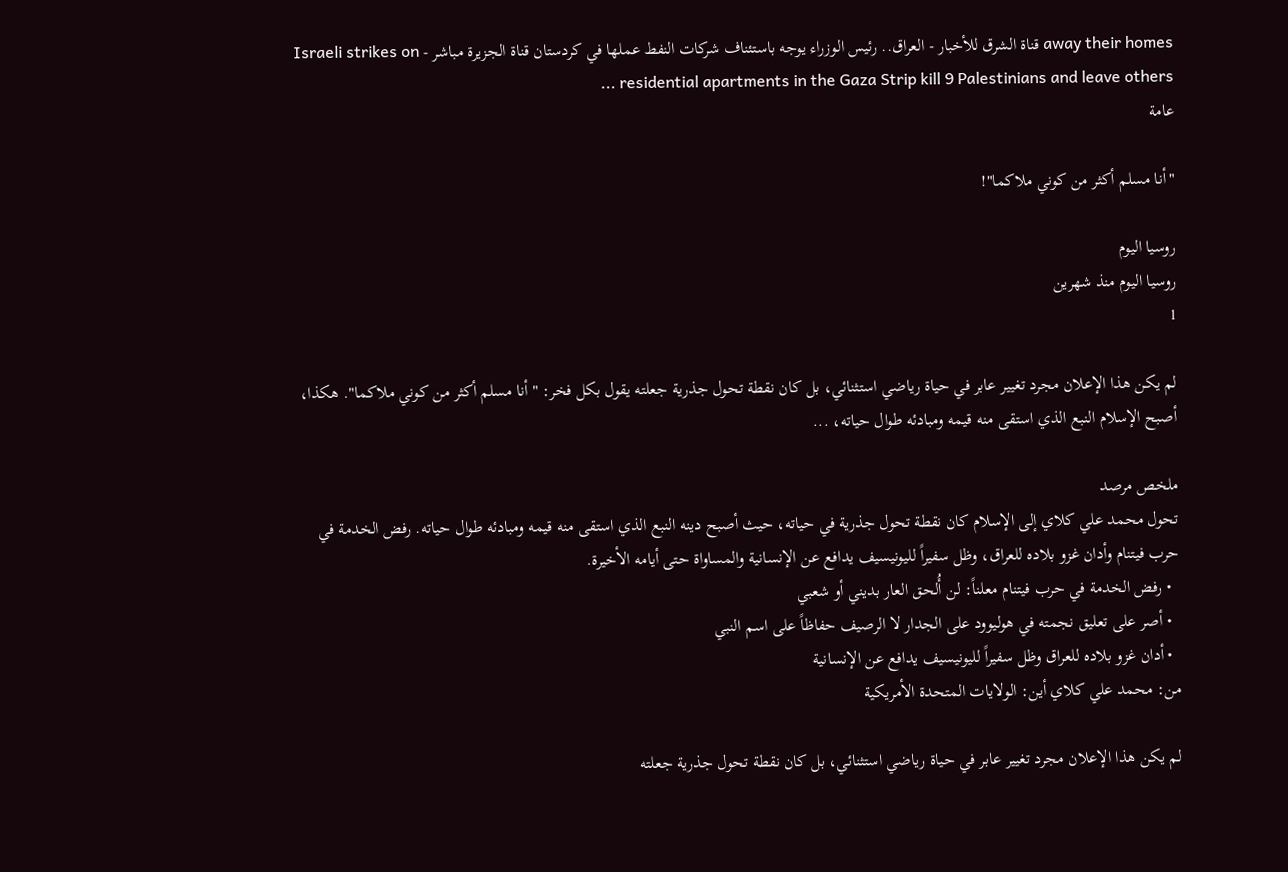away their homes قناة الشرق للأخبار - العراق.. رئيس الوزراء يوجه باستئناف شركات النفط عملها في كردستان قناة الجزيرة مباشر - Israeli strikes on residential apartments in the Gaza Strip kill 9 Palestinians and leave others ...
عامة

"أنا مسلم أكثر من كوني ملاكما"!

روسيا اليوم
روسيا اليوم منذ شهرين
1

لم يكن هذا الإعلان مجرد تغيير عابر في حياة رياضي استثنائي، بل كان نقطة تحول جذرية جعلته يقول بكل فخر: " أنا مسلم أكثر من كوني ملاكما". هكذا، أصبح الإسلام النبع الذي استقى منه قيمه ومبادئه طوال حياته، ...

ملخص مرصد
تحول محمد علي كلاي إلى الإسلام كان نقطة تحول جذرية في حياته، حيث أصبح دينه النبع الذي استقى منه قيمه ومبادئه طوال حياته. رفض الخدمة في حرب فيتنام وأدان غزو بلاده للعراق، وظل سفيراً لليونيسيف يدافع عن الإنسانية والمساواة حتى أيامه الأخيرة.
  • رفض الخدمة في حرب فيتنام معلناً: لن أُلحق العار بديني أو شعبي
  • أصر على تعليق نجمته في هوليوود على الجدار لا الرصيف حفاظاً على اسم النبي
  • أدان غزو بلاده للعراق وظل سفيراً لليونيسيف يدافع عن الإنسانية
من: محمد علي كلاي أين: الولايات المتحدة الأمريكية

لم يكن هذا الإعلان مجرد تغيير عابر في حياة رياضي استثنائي، بل كان نقطة تحول جذرية جعلته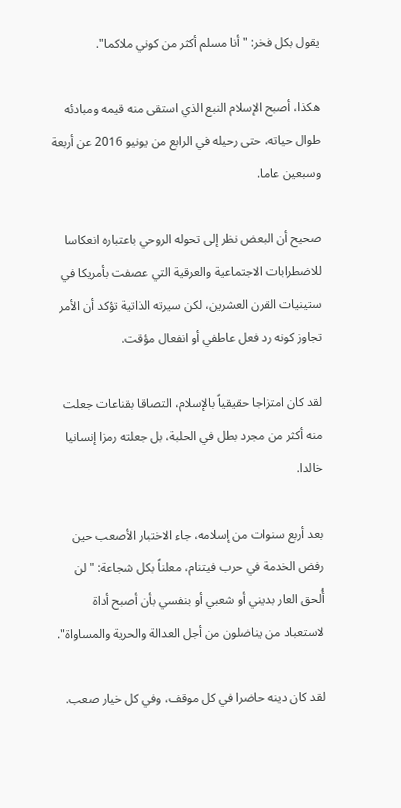يقول بكل فخر: " أنا مسلم أكثر من كوني ملاكما".

هكذا، أصبح الإسلام النبع الذي استقى منه قيمه ومبادئه طوال حياته، حتى رحيله في الرابع من يونيو 2016 عن أربعة وسبعين عاما.

صحيح أن البعض نظر إلى تحوله الروحي باعتباره انعكاسا للاضطرابات الاجتماعية والعرقية التي عصفت بأمريكا في ستينيات القرن العشرين، لكن سيرته الذاتية تؤكد أن الأمر تجاوز كونه رد فعل عاطفي أو انفعال مؤقت.

لقد كان امتزاجا حقيقياً بالإسلام، التصاقا بقناعات جعلت منه أكثر من مجرد بطل في الحلبة، بل جعلته رمزا إنسانيا خالدا.

بعد أربع سنوات من إسلامه، جاء الاختبار الأصعب حين رفض الخدمة في حرب فيتنام، معلناً بكل شجاعة: " لن أُلحق العار بديني أو شعبي أو بنفسي بأن أصبح أداة لاستعباد من يناضلون من أجل العدالة والحرية والمساواة".

لقد كان دينه حاضرا في كل موقف، وفي كل خيار صعب.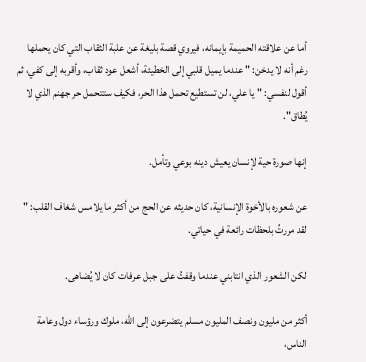أما عن علاقته الحميمة بإيمانه، فيروي قصة بليغة عن علبة الثقاب التي كان يحملها رغم أنه لا يدخن: " عندما يميل قلبي إلى الخطيئة، أشعل عود ثقاب، وأقربه إلى كفي، ثم أقول لنفسي: " يا علي، لن تستطيع تحمل هذا الحر، فكيف ستتحمل حر جهنم الذي لا يُطاق".

إنها صورة حية لإنسان يعيش دينه بوعي وتأمل.

عن شعوره بالأخوة الإنسانية، كان حديثه عن الحج من أكثر ما يلامس شغاف القلب: " لقد مررتُ بلحظات رائعة في حياتي.

لكن الشعور الذي انتابني عندما وقفتُ على جبل عرفات كان لا يُضاهى.

أكثر من مليون ونصف المليون مسلم يتضرعون إلى الله، ملوك ورؤساء دول وعامة الناس،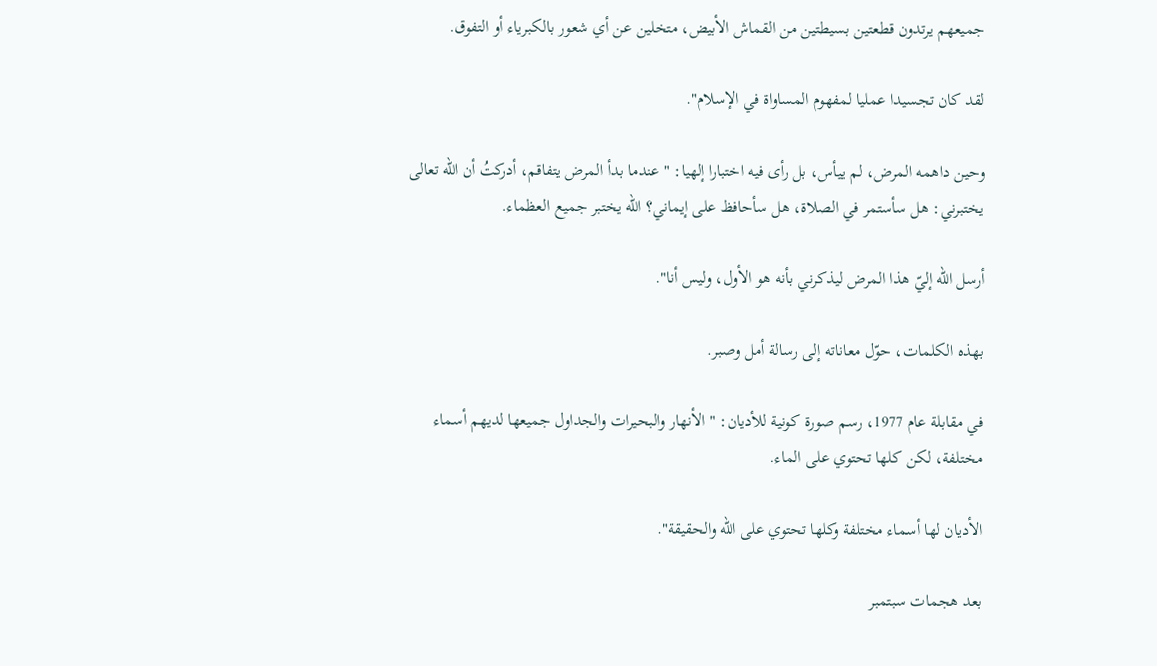جميعهم يرتدون قطعتين بسيطتين من القماش الأبيض، متخلين عن أي شعور بالكبرياء أو التفوق.

لقد كان تجسيدا عمليا لمفهوم المساواة في الإسلام".

وحين داهمه المرض، لم ييأس، بل رأى فيه اختبارا إلهيا: " عندما بدأ المرض يتفاقم، أدركتُ أن الله تعالى يختبرني: هل سأستمر في الصلاة، هل سأحافظ على إيماني؟ الله يختبر جميع العظماء.

أرسل الله إليّ هذا المرض ليذكرني بأنه هو الأول، وليس أنا".

بهذه الكلمات، حوّل معاناته إلى رسالة أمل وصبر.

في مقابلة عام 1977، رسم صورة كونية للأديان: " الأنهار والبحيرات والجداول جميعها لديهم أسماء مختلفة، لكن كلها تحتوي على الماء.

الأديان لها أسماء مختلفة وكلها تحتوي على الله والحقيقة".

بعد هجمات سبتمبر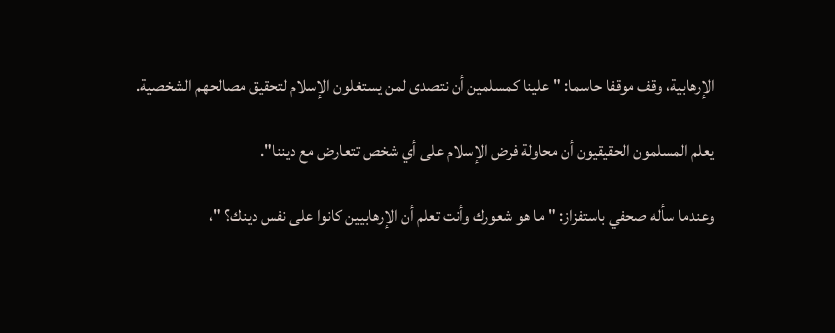الإرهابية، وقف موقفا حاسما: " علينا كمسلمين أن نتصدى لمن يستغلون الإسلام لتحقيق مصالحهم الشخصية.

يعلم المسلمون الحقيقيون أن محاولة فرض الإسلام على أي شخص تتعارض مع ديننا".

وعندما سأله صحفي باستفزاز: " ما هو شعورك وأنت تعلم أن الإرهابيين كانوا على نفس دينك؟ "،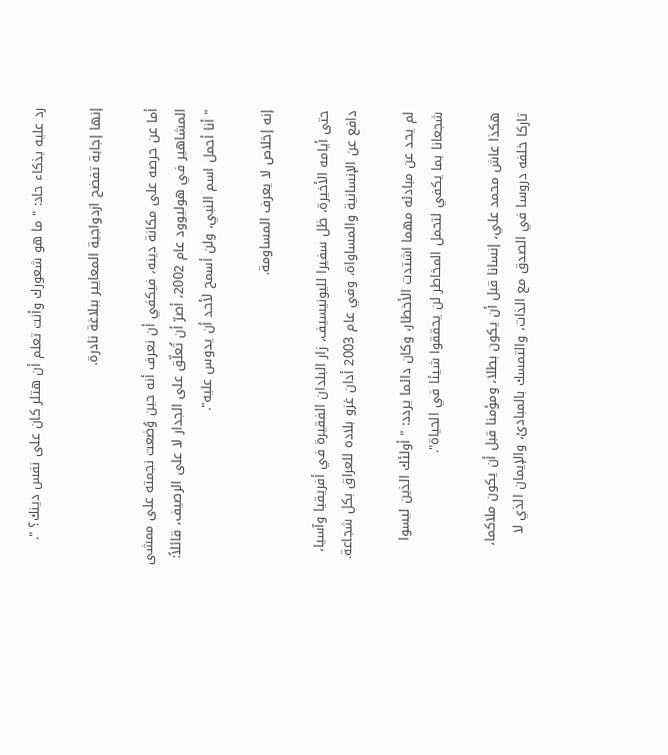رد عليه بذكاء حاد: " ما هو شعورك وأنت تعلم أن هتلر كان على نفس دينك؟ ".

إنها إجابة تفضح ازدواجية المعايير ببلاغة نادرة.

أما عن حرصه على مكانة دينه، فيكفي أن نعرف أنه حين وُضعت نجمته على ممشى المشاهير في هوليوود عام 2002، أصرّ أن تُعلّق على الجدار لا على الرصيف، قائلاً: " أنا أحمل اسم النبي، ولن أسمح لأحد أن يدوس عليه".

إنه إخلاص لا يعرف المساومة.

حتى أيامه الأخيرة، ظل سفيرا لليونيسيف، زار البلدان الفقيرة في أفريقيا وآسيا، دافع عن الإنسانية والمساواة، وفي عام 2003 أدان غزو بلاده للعراق بكل شجاعة.

لم يحد عن مبادئه مهما اشتدت الأخطار، وكان دائما يردد: " أولئك الذين ليسوا شجعانا بما يكفي لتحمل المخاطر لن يحققوا شيئا في الحياة".

هكذا عاش محمد علي، إنسانا قبل أن يكون بطلا، ومؤمنا قبل أن يكون ملاكما، تاركا خلفه دروسا في الصدق مع الذات، والتمسك بالمبادئ، والإيمان الذي لا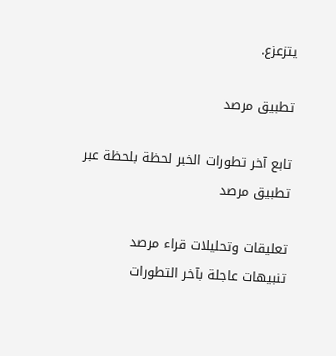يتزعزع.

تطبيق مرصد

تابع آخر تطورات الخبر لحظة بلحظة عبر تطبيق مرصد

تعليقات وتحليلات قراء مرصد
تنبيهات عاجلة بآخر التطورات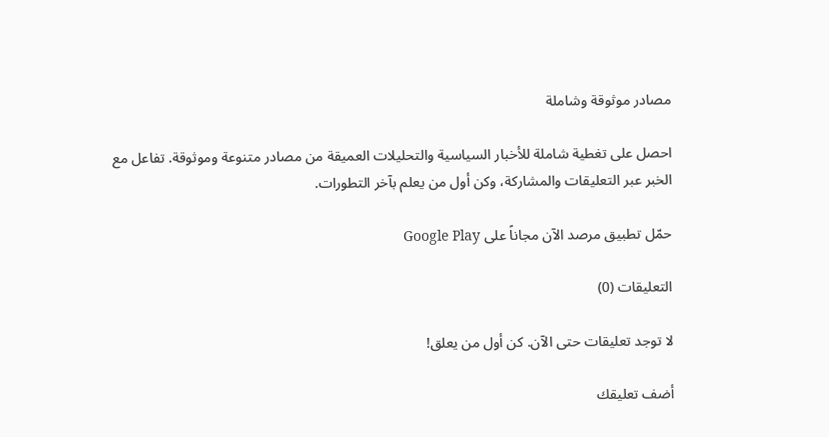مصادر موثوقة وشاملة

احصل على تغطية شاملة للأخبار السياسية والتحليلات العميقة من مصادر متنوعة وموثوقة. تفاعل مع الخبر عبر التعليقات والمشاركة، وكن أول من يعلم بآخر التطورات.

حمّل تطبيق مرصد الآن مجاناً على Google Play

التعليقات (0)

لا توجد تعليقات حتى الآن. كن أول من يعلق!

أضف تعليقك